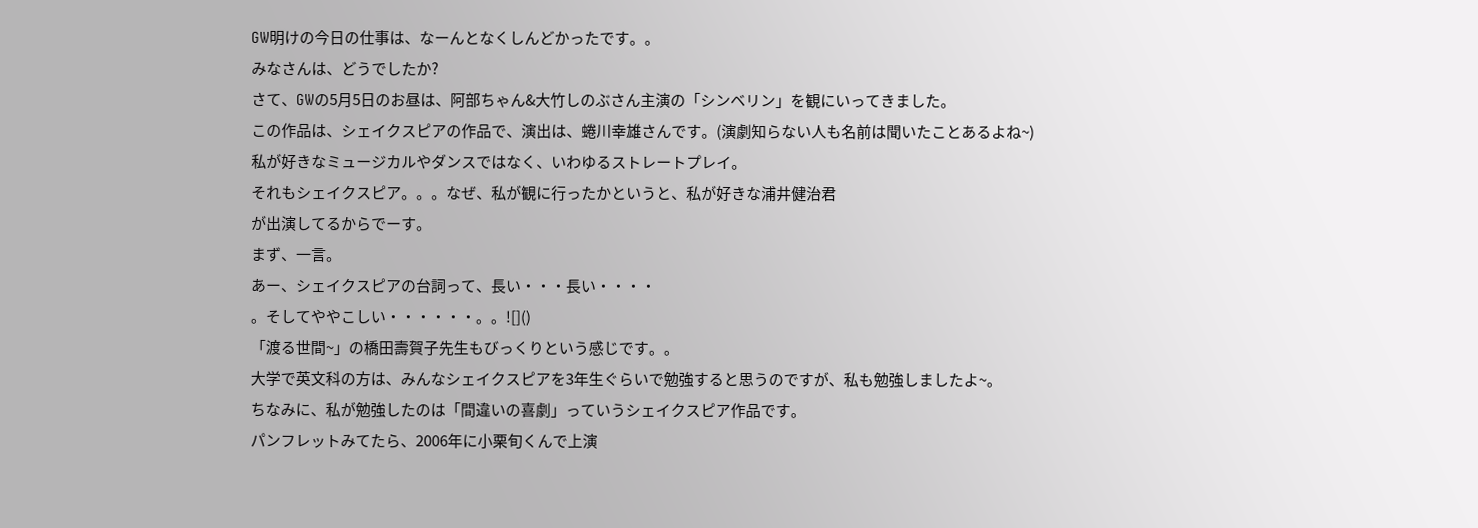GW明けの今日の仕事は、なーんとなくしんどかったです。。
みなさんは、どうでしたか?
さて、GWの5月5日のお昼は、阿部ちゃん&大竹しのぶさん主演の「シンベリン」を観にいってきました。
この作品は、シェイクスピアの作品で、演出は、蜷川幸雄さんです。(演劇知らない人も名前は聞いたことあるよね~)
私が好きなミュージカルやダンスではなく、いわゆるストレートプレイ。
それもシェイクスピア。。。なぜ、私が観に行ったかというと、私が好きな浦井健治君
が出演してるからでーす。
まず、一言。
あー、シェイクスピアの台詞って、長い・・・長い・・・・
。そしてややこしい・・・・・・。。![]()
「渡る世間~」の橋田壽賀子先生もびっくりという感じです。。
大学で英文科の方は、みんなシェイクスピアを3年生ぐらいで勉強すると思うのですが、私も勉強しましたよ~。
ちなみに、私が勉強したのは「間違いの喜劇」っていうシェイクスピア作品です。
パンフレットみてたら、2006年に小栗旬くんで上演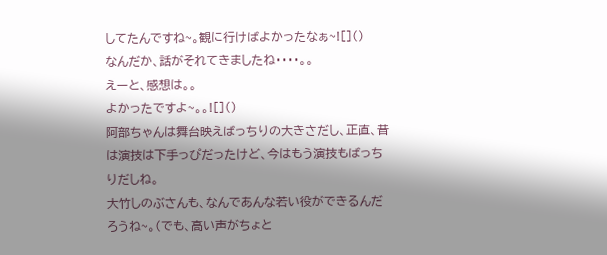してたんですね~。観に行けばよかったなぁ~![]()
なんだか、話がそれてきましたね・・・・。。
えーと、感想は。。
よかったですよ~。。![]()
阿部ちゃんは舞台映えばっちりの大きさだし、正直、昔は演技は下手っぴだったけど、今はもう演技もばっちりだしね。
大竹しのぶさんも、なんであんな若い役ができるんだろうね~。(でも、高い声がちょと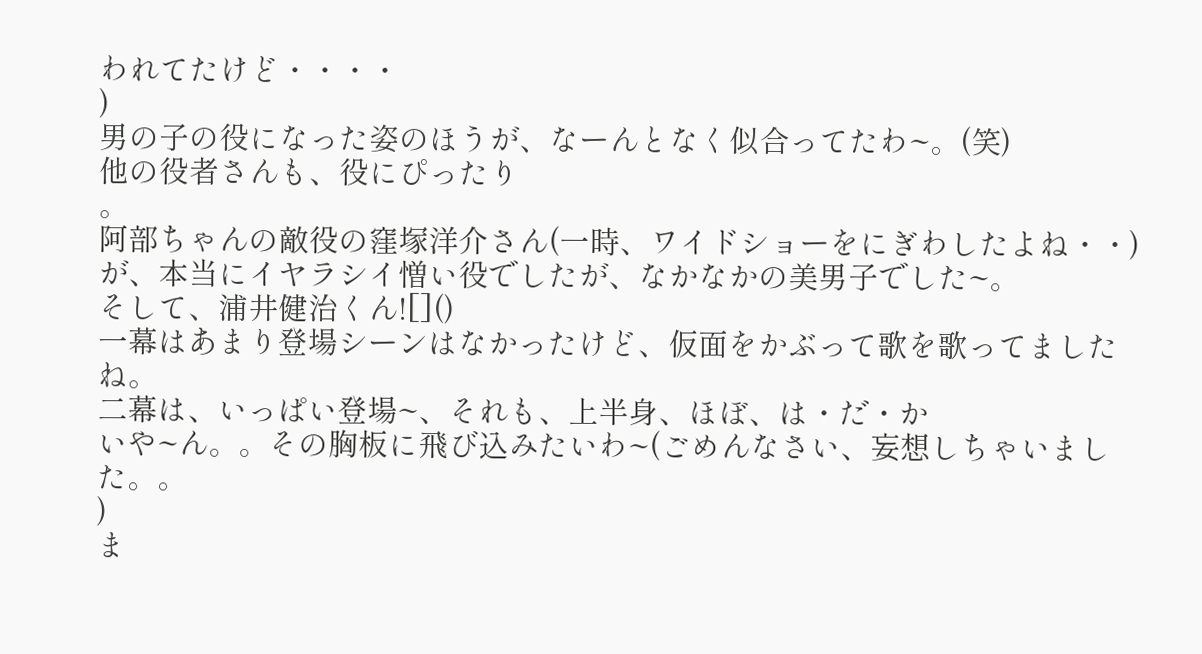われてたけど・・・・
)
男の子の役になった姿のほうが、なーんとなく似合ってたわ~。(笑)
他の役者さんも、役にぴったり
。
阿部ちゃんの敵役の窪塚洋介さん(一時、ワイドショーをにぎわしたよね・・)が、本当にイヤラシイ憎い役でしたが、なかなかの美男子でした~。
そして、浦井健治くん![]()
一幕はあまり登場シーンはなかったけど、仮面をかぶって歌を歌ってましたね。
二幕は、いっぱい登場~、それも、上半身、ほぼ、は・だ・か
いや~ん。。その胸板に飛び込みたいわ~(ごめんなさい、妄想しちゃいました。。
)
ま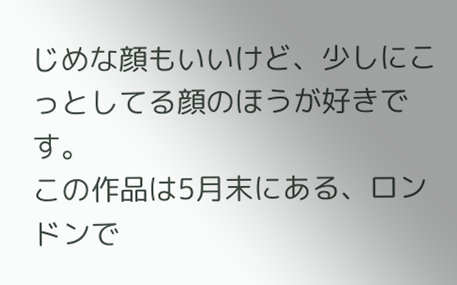じめな顔もいいけど、少しにこっとしてる顔のほうが好きです。
この作品は5月末にある、ロンドンで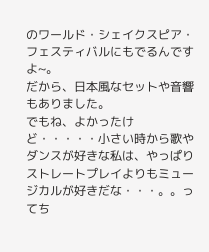のワールド・シェイクスピア・フェスティバルにもでるんですよ~。
だから、日本風なセットや音響もありました。
でもね、よかったけど・・・・・小さい時から歌やダンスが好きな私は、やっぱりストレートプレイよりもミュージカルが好きだな・・・。。ってち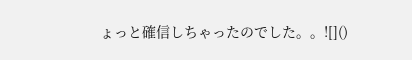ょっと確信しちゃったのでした。。![]()